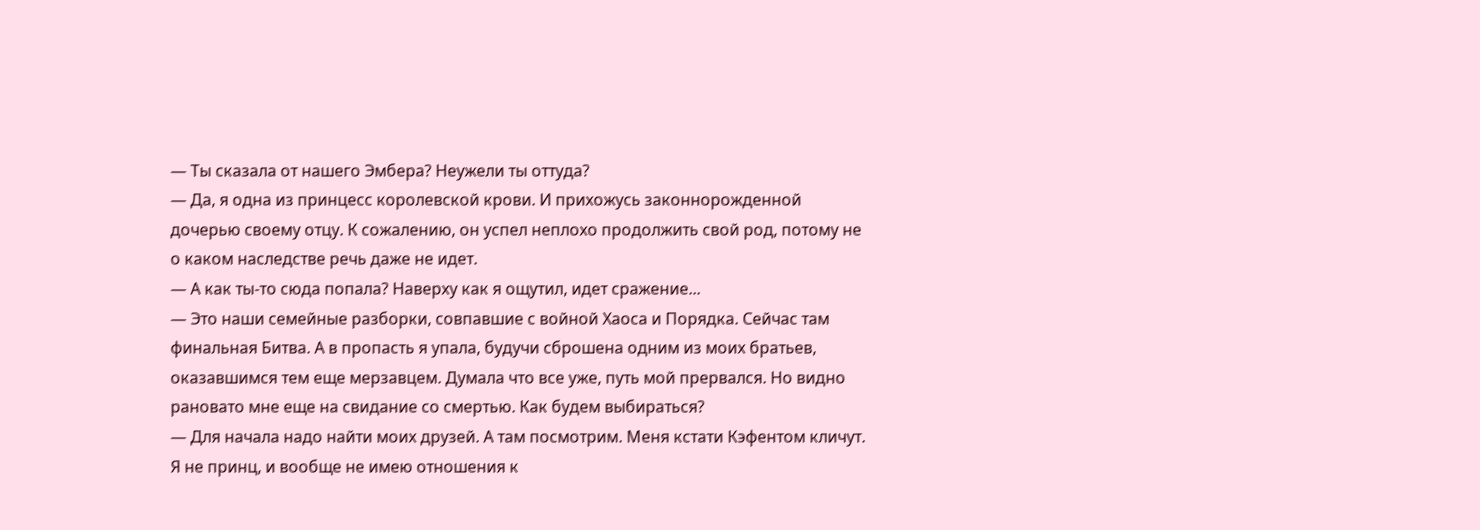— Ты сказала от нашего Эмбера? Неужели ты оттуда?
— Да, я одна из принцесс королевской крови. И прихожусь законнорожденной дочерью своему отцу. К сожалению, он успел неплохо продолжить свой род, потому не о каком наследстве речь даже не идет.
— А как ты-то сюда попала? Наверху как я ощутил, идет сражение...
— Это наши семейные разборки, совпавшие с войной Хаоса и Порядка. Сейчас там финальная Битва. А в пропасть я упала, будучи сброшена одним из моих братьев, оказавшимся тем еще мерзавцем. Думала что все уже, путь мой прервался. Но видно рановато мне еще на свидание со смертью. Как будем выбираться?
— Для начала надо найти моих друзей. А там посмотрим. Меня кстати Кэфентом кличут. Я не принц, и вообще не имею отношения к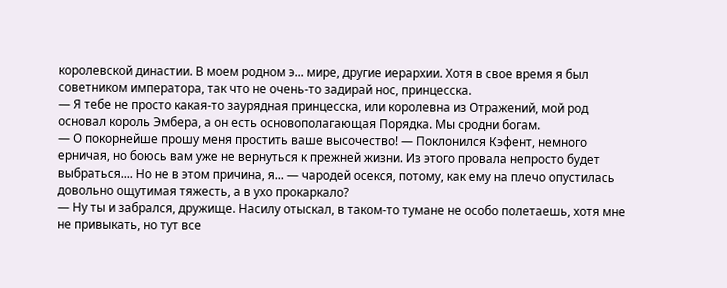королевской династии. В моем родном э... мире, другие иерархии. Хотя в свое время я был советником императора, так что не очень-то задирай нос, принцесска.
— Я тебе не просто какая-то заурядная принцесска, или королевна из Отражений, мой род основал король Эмбера, а он есть основополагающая Порядка. Мы сродни богам.
— О покорнейше прошу меня простить ваше высочество! — Поклонился Кэфент, немного ерничая, но боюсь вам уже не вернуться к прежней жизни. Из этого провала непросто будет выбраться.... Но не в этом причина, я... — чародей осекся, потому, как ему на плечо опустилась довольно ощутимая тяжесть, а в ухо прокаркало?
— Ну ты и забрался, дружище. Насилу отыскал, в таком-то тумане не особо полетаешь, хотя мне не привыкать, но тут все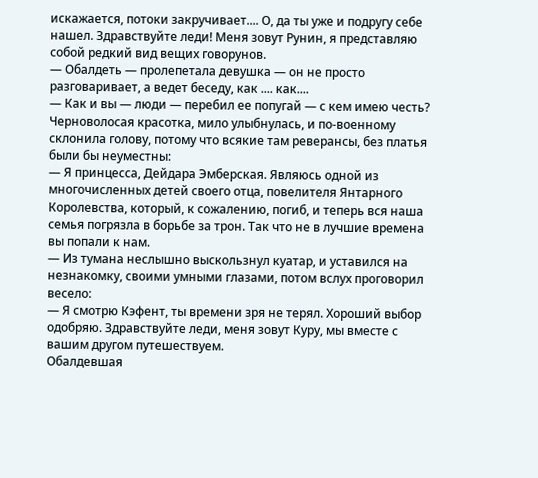искажается, потоки закручивает.... О, да ты уже и подругу себе нашел. Здравствуйте леди! Меня зовут Рунин, я представляю собой редкий вид вещих говорунов.
— Обалдеть — пролепетала девушка — он не просто разговаривает, а ведет беседу, как .... как....
— Как и вы — люди — перебил ее попугай — с кем имею честь?
Черноволосая красотка, мило улыбнулась, и по-военному склонила голову, потому что всякие там реверансы, без платья были бы неуместны:
— Я принцесса, Дейдара Эмберская. Являюсь одной из многочисленных детей своего отца, повелителя Янтарного Королевства, который, к сожалению, погиб, и теперь вся наша семья погрязла в борьбе за трон. Так что не в лучшие времена вы попали к нам.
— Из тумана неслышно выскользнул куатар, и уставился на незнакомку, своими умными глазами, потом вслух проговорил весело:
— Я смотрю Кэфент, ты времени зря не терял. Хороший выбор одобряю. Здравствуйте леди, меня зовут Куру, мы вместе с вашим другом путешествуем.
Обалдевшая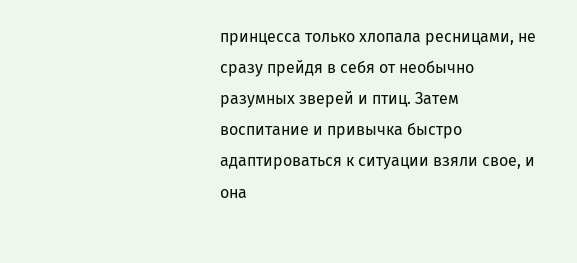принцесса только хлопала ресницами, не сразу прейдя в себя от необычно разумных зверей и птиц. Затем воспитание и привычка быстро адаптироваться к ситуации взяли свое, и она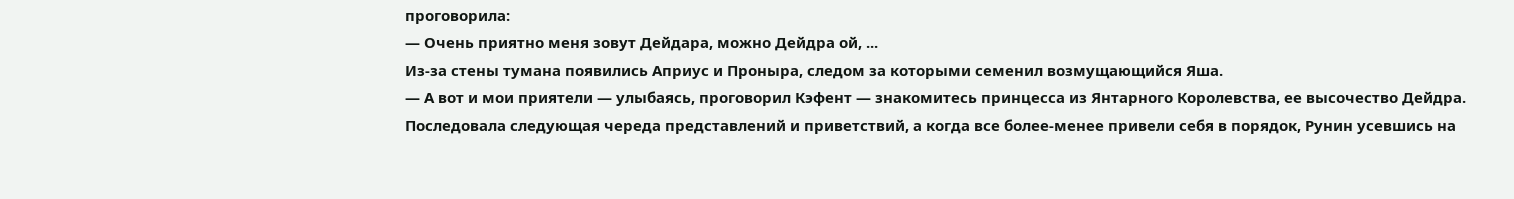проговорила:
— Очень приятно меня зовут Дейдара, можно Дейдра ой, ...
Из-за стены тумана появились Априус и Проныра, следом за которыми семенил возмущающийся Яша.
— А вот и мои приятели — улыбаясь, проговорил Кэфент — знакомитесь принцесса из Янтарного Королевства, ее высочество Дейдра.
Последовала следующая череда представлений и приветствий, а когда все более-менее привели себя в порядок, Рунин усевшись на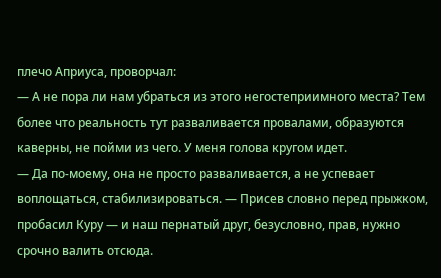плечо Априуса, проворчал:
— А не пора ли нам убраться из этого негостеприимного места? Тем более что реальность тут разваливается провалами, образуются каверны, не пойми из чего. У меня голова кругом идет.
— Да по-моему, она не просто разваливается, а не успевает воплощаться, стабилизироваться. — Присев словно перед прыжком, пробасил Куру — и наш пернатый друг, безусловно, прав, нужно срочно валить отсюда.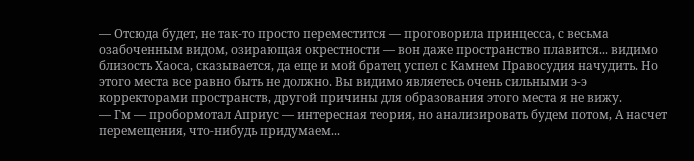— Отсюда будет, не так-то просто переместится — проговорила принцесса, с весьма озабоченным видом, озирающая окрестности — вон даже пространство плавится... видимо близость Хаоса, сказывается, да еще и мой братец успел с Камнем Правосудия начудить. Но этого места все равно быть не должно. Вы видимо являетесь очень сильными э-э корректорами пространств, другой причины для образования этого места я не вижу.
— Гм — пробормотал Априус — интересная теория, но анализировать будем потом, А насчет перемещения, что-нибудь придумаем...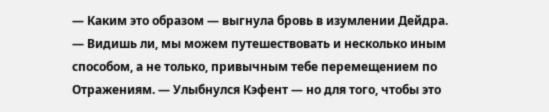— Каким это образом — выгнула бровь в изумлении Дейдра.
— Видишь ли, мы можем путешествовать и несколько иным способом, а не только, привычным тебе перемещением по Отражениям. — Улыбнулся Кэфент — но для того, чтобы это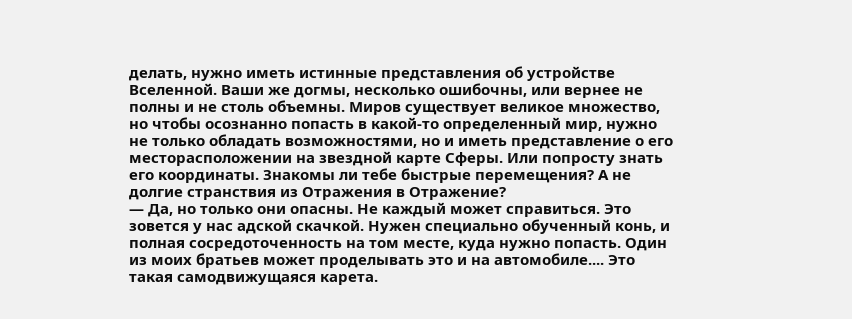делать, нужно иметь истинные представления об устройстве Вселенной. Ваши же догмы, несколько ошибочны, или вернее не полны и не столь объемны. Миров существует великое множество, но чтобы осознанно попасть в какой-то определенный мир, нужно не только обладать возможностями, но и иметь представление о его месторасположении на звездной карте Сферы. Или попросту знать его координаты. Знакомы ли тебе быстрые перемещения? А не долгие странствия из Отражения в Отражение?
— Да, но только они опасны. Не каждый может справиться. Это зовется у нас адской скачкой. Нужен специально обученный конь, и полная сосредоточенность на том месте, куда нужно попасть. Один из моих братьев может проделывать это и на автомобиле.... Это такая самодвижущаяся карета.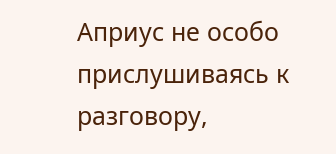Априус не особо прислушиваясь к разговору,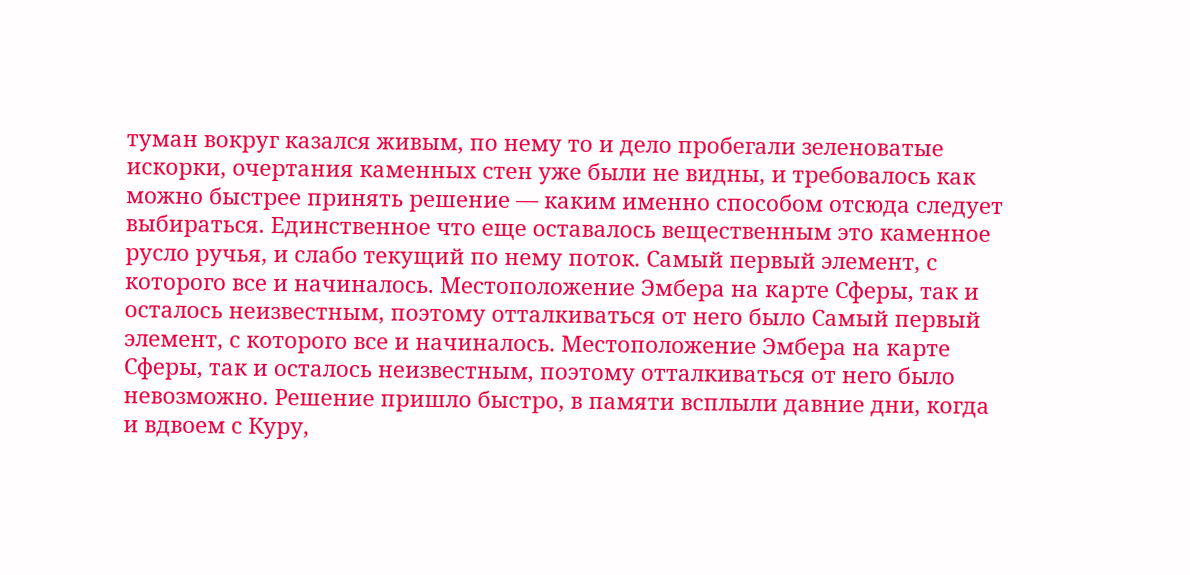туман вокруг казался живым, по нему то и дело пробегали зеленоватые искорки, очертания каменных стен уже были не видны, и требовалось как можно быстрее принять решение — каким именно способом отсюда следует выбираться. Единственное что еще оставалось вещественным это каменное русло ручья, и слабо текущий по нему поток. Самый первый элемент, с которого все и начиналось. Местоположение Эмбера на карте Сферы, так и осталось неизвестным, поэтому отталкиваться от него было Самый первый элемент, с которого все и начиналось. Местоположение Эмбера на карте Сферы, так и осталось неизвестным, поэтому отталкиваться от него было невозможно. Решение пришло быстро, в памяти всплыли давние дни, когда и вдвоем с Куру,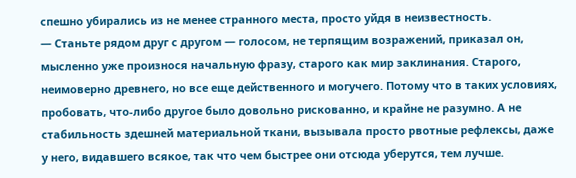спешно убирались из не менее странного места, просто уйдя в неизвестность.
— Станьте рядом друг с другом — голосом, не терпящим возражений, приказал он, мысленно уже произнося начальную фразу, старого как мир заклинания. Старого, неимоверно древнего, но все еще действенного и могучего. Потому что в таких условиях, пробовать, что-либо другое было довольно рискованно, и крайне не разумно. А не стабильность здешней материальной ткани, вызывала просто рвотные рефлексы, даже у него, видавшего всякое, так что чем быстрее они отсюда уберутся, тем лучше.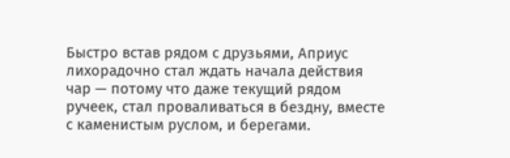Быстро встав рядом с друзьями, Априус лихорадочно стал ждать начала действия чар — потому что даже текущий рядом ручеек, стал проваливаться в бездну, вместе с каменистым руслом, и берегами.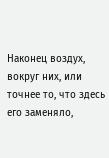Наконец воздух, вокруг них, или точнее то, что здесь его заменяло,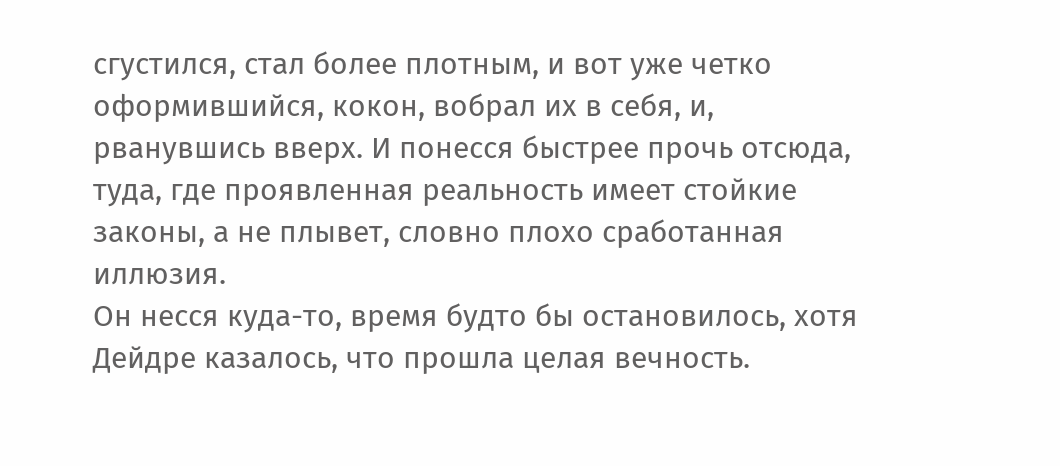сгустился, стал более плотным, и вот уже четко оформившийся, кокон, вобрал их в себя, и, рванувшись вверх. И понесся быстрее прочь отсюда, туда, где проявленная реальность имеет стойкие законы, а не плывет, словно плохо сработанная иллюзия.
Он несся куда-то, время будто бы остановилось, хотя Дейдре казалось, что прошла целая вечность.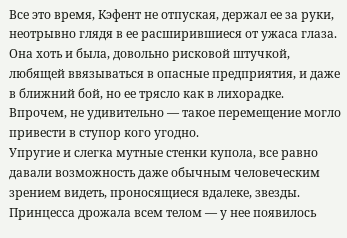Все это время, Кэфент не отпуская, держал ее за руки, неотрывно глядя в ее расширившиеся от ужаса глаза. Она хоть и была, довольно рисковой штучкой, любящей ввязываться в опасные предприятия, и даже в ближний бой, но ее трясло как в лихорадке. Впрочем, не удивительно — такое перемещение могло привести в ступор кого угодно.
Упругие и слегка мутные стенки купола, все равно давали возможность даже обычным человеческим зрением видеть, проносящиеся вдалеке, звезды. Принцесса дрожала всем телом — у нее появилось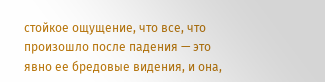стойкое ощущение, что все, что произошло после падения — это явно ее бредовые видения, и она,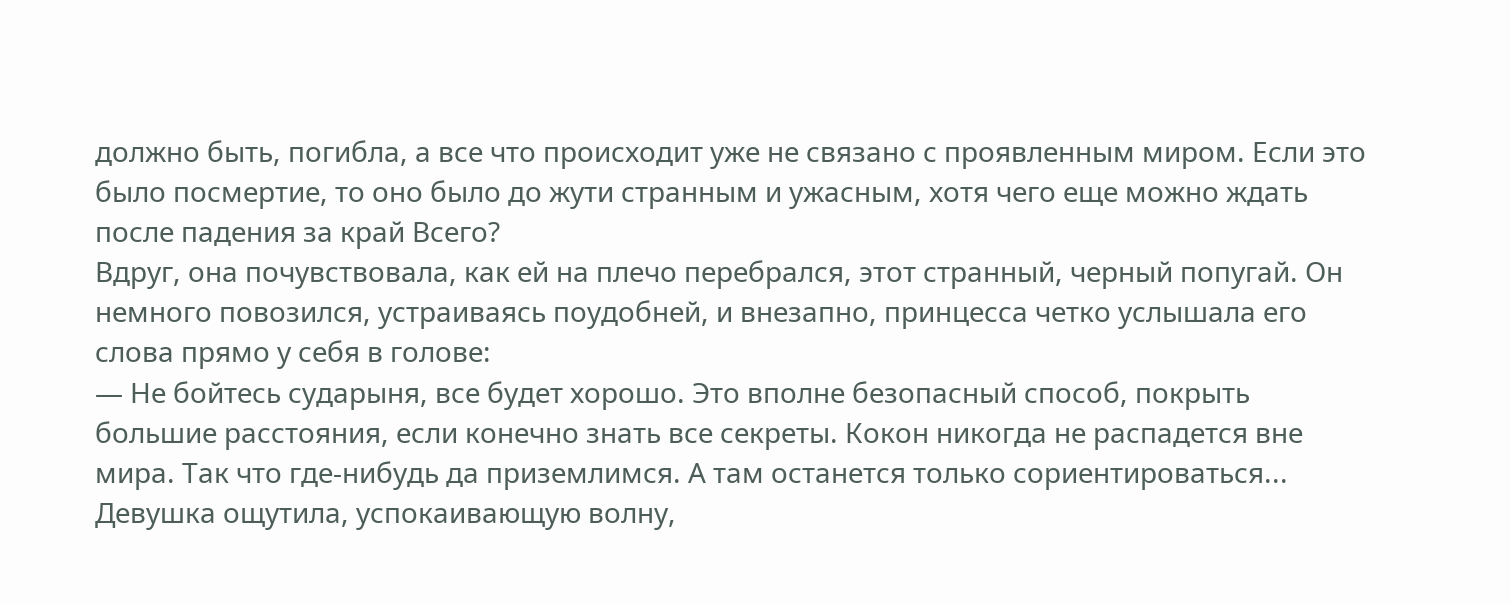должно быть, погибла, а все что происходит уже не связано с проявленным миром. Если это было посмертие, то оно было до жути странным и ужасным, хотя чего еще можно ждать после падения за край Всего?
Вдруг, она почувствовала, как ей на плечо перебрался, этот странный, черный попугай. Он немного повозился, устраиваясь поудобней, и внезапно, принцесса четко услышала его слова прямо у себя в голове:
— Не бойтесь сударыня, все будет хорошо. Это вполне безопасный способ, покрыть большие расстояния, если конечно знать все секреты. Кокон никогда не распадется вне мира. Так что где-нибудь да приземлимся. А там останется только сориентироваться...
Девушка ощутила, успокаивающую волну,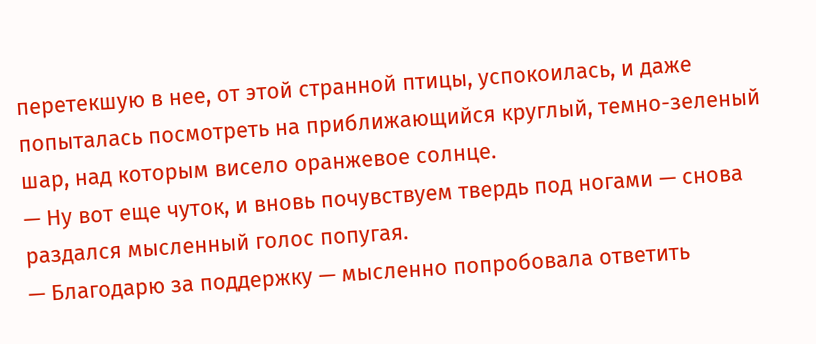перетекшую в нее, от этой странной птицы, успокоилась, и даже попыталась посмотреть на приближающийся круглый, темно-зеленый шар, над которым висело оранжевое солнце.
— Ну вот еще чуток, и вновь почувствуем твердь под ногами — снова раздался мысленный голос попугая.
— Благодарю за поддержку — мысленно попробовала ответить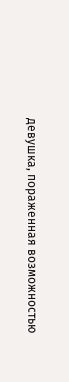девушка, пораженная возможностью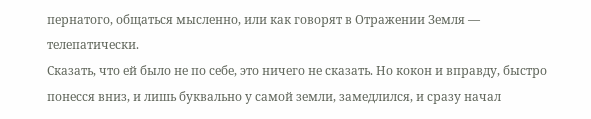пернатого, общаться мысленно, или как говорят в Отражении Земля — телепатически.
Сказать, что ей было не по себе, это ничего не сказать. Но кокон и вправду, быстро понесся вниз, и лишь буквально у самой земли, замедлился, и сразу начал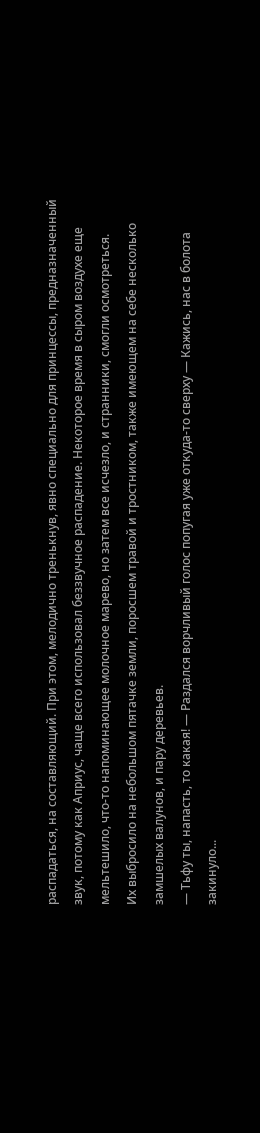распадаться, на составляющий. При этом, мелодично тренькнув, явно специально для принцессы, предназначенный звук, потому как Априус, чаще всего использовал беззвучное распадение. Некоторое время в сыром воздухе еще мельтешило, что-то напоминающее молочное марево, но затем все исчезло, и странники, смогли осмотреться.
Их выбросило на небольшом пятачке земли, поросшем травой и тростником, также имеющем на себе несколько замшелых валунов, и пару деревьев.
— Тьфу ты, напасть, то какая! — Раздался ворчливый голос попугая уже откуда-то сверху — Кажись, нас в болота закинуло...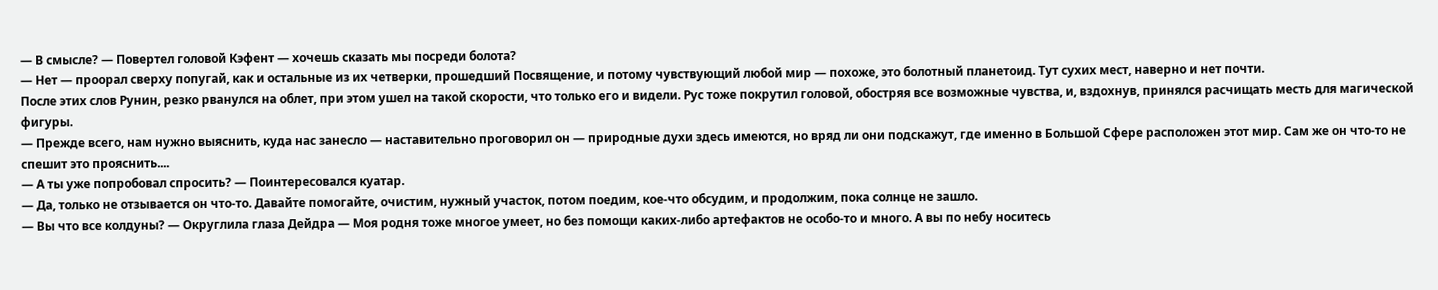— В смысле? — Повертел головой Кэфент — хочешь сказать мы посреди болота?
— Нет — проорал сверху попугай, как и остальные из их четверки, прошедший Посвящение, и потому чувствующий любой мир — похоже, это болотный планетоид. Тут сухих мест, наверно и нет почти.
После этих слов Рунин, резко рванулся на облет, при этом ушел на такой скорости, что только его и видели. Рус тоже покрутил головой, обостряя все возможные чувства, и, вздохнув, принялся расчищать месть для магической фигуры.
— Прежде всего, нам нужно выяснить, куда нас занесло — наставительно проговорил он — природные духи здесь имеются, но вряд ли они подскажут, где именно в Большой Сфере расположен этот мир. Сам же он что-то не спешит это прояснить....
— А ты уже попробовал спросить? — Поинтересовался куатар.
— Да, только не отзывается он что-то. Давайте помогайте, очистим, нужный участок, потом поедим, кое-что обсудим, и продолжим, пока солнце не зашло.
— Вы что все колдуны? — Округлила глаза Дейдра — Моя родня тоже многое умеет, но без помощи каких-либо артефактов не особо-то и много. А вы по небу носитесь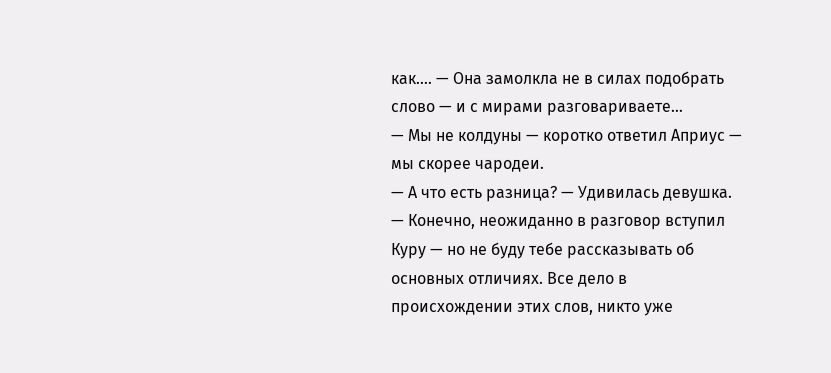как.... — Она замолкла не в силах подобрать слово — и с мирами разговариваете...
— Мы не колдуны — коротко ответил Априус — мы скорее чародеи.
— А что есть разница? — Удивилась девушка.
— Конечно, неожиданно в разговор вступил Куру — но не буду тебе рассказывать об основных отличиях. Все дело в происхождении этих слов, никто уже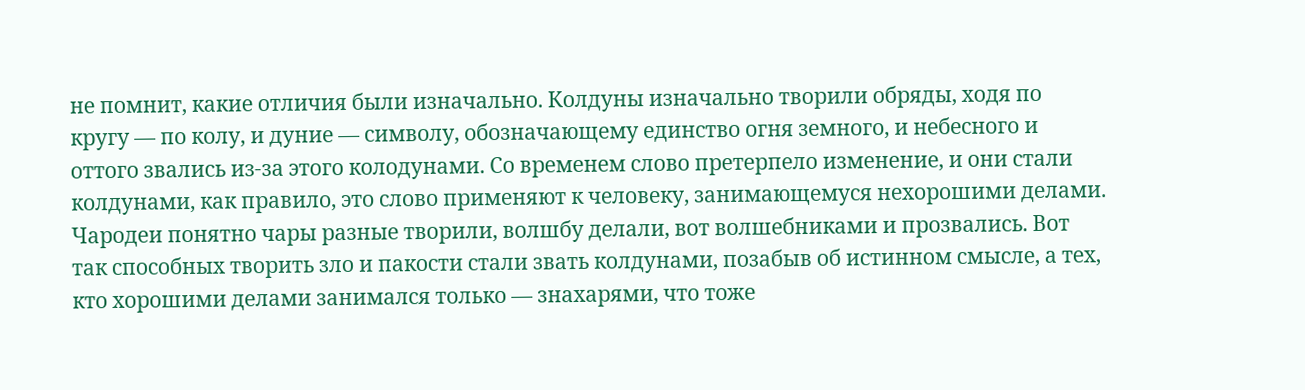не помнит, какие отличия были изначально. Колдуны изначально творили обряды, ходя по кругу — по колу, и дуние — символу, обозначающему единство огня земного, и небесного и оттого звались из-за этого колодунами. Со временем слово претерпело изменение, и они стали колдунами, как правило, это слово применяют к человеку, занимающемуся нехорошими делами. Чародеи понятно чары разные творили, волшбу делали, вот волшебниками и прозвались. Вот так способных творить зло и пакости стали звать колдунами, позабыв об истинном смысле, а тех, кто хорошими делами занимался только — знахарями, что тоже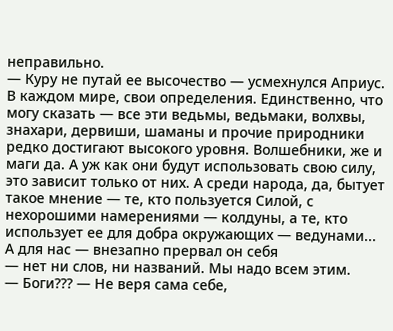неправильно.
— Куру не путай ее высочество — усмехнулся Априус. В каждом мире, свои определения. Единственно, что могу сказать — все эти ведьмы, ведьмаки, волхвы, знахари, дервиши, шаманы и прочие природники редко достигают высокого уровня. Волшебники, же и маги да. А уж как они будут использовать свою силу, это зависит только от них. А среди народа, да, бытует такое мнение — те, кто пользуется Силой, с нехорошими намерениями — колдуны, а те, кто использует ее для добра окружающих — ведунами... А для нас — внезапно прервал он себя
— нет ни слов, ни названий. Мы надо всем этим.
— Боги??? — Не веря сама себе,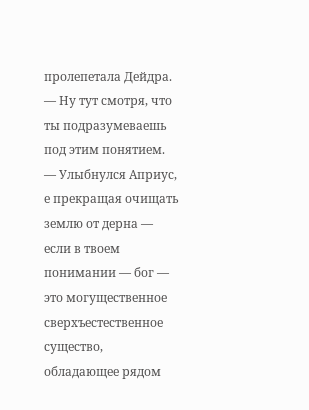пролепетала Дейдра.
— Ну тут смотря, что ты подразумеваешь под этим понятием. — Улыбнулся Априус, е прекращая очищать землю от дерна — если в твоем понимании — бог — это могущественное сверхъестественное существо, обладающее рядом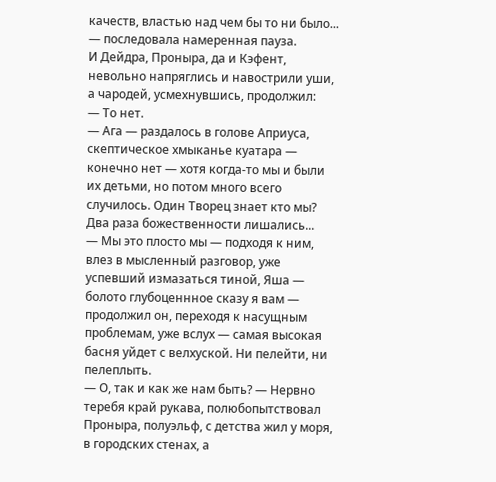качеств, властью над чем бы то ни было... — последовала намеренная пауза.
И Дейдра, Проныра, да и Кэфент, невольно напряглись и навострили уши, а чародей, усмехнувшись, продолжил:
— То нет.
— Ага — раздалось в голове Априуса, скептическое хмыканье куатара — конечно нет — хотя когда-то мы и были их детьми, но потом много всего случилось. Один Творец знает кто мы? Два раза божественности лишались...
— Мы это плосто мы — подходя к ним, влез в мысленный разговор, уже успевший измазаться тиной, Яша — болото глубоценнное сказу я вам — продолжил он, переходя к насущным проблемам, уже вслух — самая высокая басня уйдет с велхуской. Ни пелейти, ни пелеплыть.
— О, так и как же нам быть? — Нервно теребя край рукава, полюбопытствовал Проныра, полуэльф, с детства жил у моря, в городских стенах, а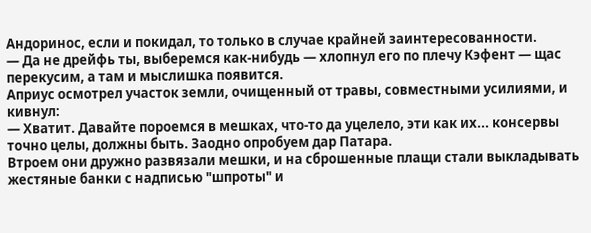Андоринос, если и покидал, то только в случае крайней заинтересованности.
— Да не дрейфь ты, выберемся как-нибудь — хлопнул его по плечу Кэфент — щас перекусим, а там и мыслишка появится.
Априус осмотрел участок земли, очищенный от травы, совместными усилиями, и кивнул:
— Хватит. Давайте пороемся в мешках, что-то да уцелело, эти как их... консервы точно целы, должны быть. Заодно опробуем дар Патара.
Втроем они дружно развязали мешки, и на сброшенные плащи стали выкладывать жестяные банки с надписью "шпроты" и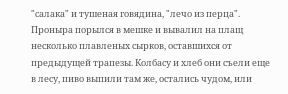"салака" и тушеная говядина, "лечо из перца". Проныра порылся в мешке и вывалил на плащ несколько плавленых сырков, оставшихся от предыдущей трапезы. Колбасу и хлеб они съели еще в лесу, пиво выпили там же, остались чудом, или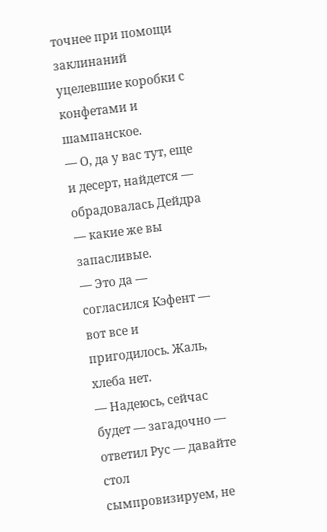точнее при помощи заклинаний уцелевшие коробки с конфетами и шампанское.
— О, да у вас тут, еще и десерт, найдется — обрадовалась Дейдра — какие же вы запасливые.
— Это да — согласился Кэфент — вот все и пригодилось. Жаль, хлеба нет.
— Надеюсь, сейчас будет — загадочно — ответил Рус — давайте стол сымпровизируем, не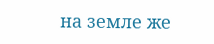на земле же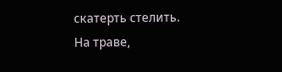скатерть стелить.
На траве,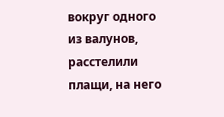вокруг одного из валунов, расстелили плащи, на него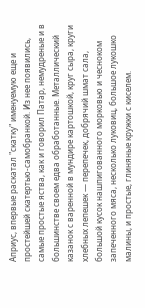Априус, впервые раскатал "скатку" именуемую еще и простейшей скатертью-самобранкой. Из нее появились, самые простые яства, как и говорил Патар, немудреные и в большинстве своем едва обработанные. Металлический казанок с варенной в мундире картошкой, круг сыра, круги хлебных лепешек — перепечек, добрячий шмат сала, большой кусок нашпигованного морковью и чесноком запеченного мяса, несколько луковиц, большое лукошко малины, и простые, глиняные кружки с киселем.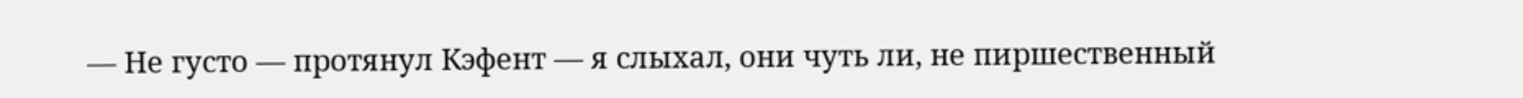— Не густо — протянул Кэфент — я слыхал, они чуть ли, не пиршественный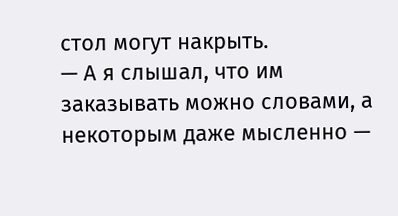стол могут накрыть.
— А я слышал, что им заказывать можно словами, а некоторым даже мысленно —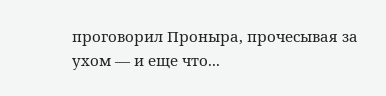проговорил Проныра, прочесывая за ухом — и еще что...